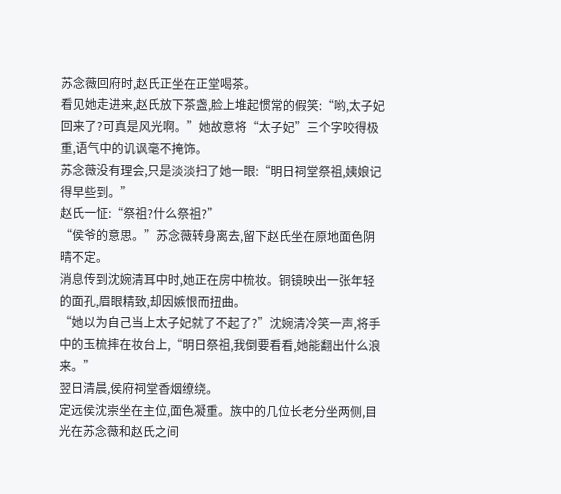苏念薇回府时,赵氏正坐在正堂喝茶。
看见她走进来,赵氏放下茶盏,脸上堆起惯常的假笑:“哟,太子妃回来了?可真是风光啊。”她故意将“太子妃”三个字咬得极重,语气中的讥讽毫不掩饰。
苏念薇没有理会,只是淡淡扫了她一眼:“明日祠堂祭祖,姨娘记得早些到。”
赵氏一怔:“祭祖?什么祭祖?”
“侯爷的意思。”苏念薇转身离去,留下赵氏坐在原地面色阴晴不定。
消息传到沈婉清耳中时,她正在房中梳妆。铜镜映出一张年轻的面孔,眉眼精致,却因嫉恨而扭曲。
“她以为自己当上太子妃就了不起了?”沈婉清冷笑一声,将手中的玉梳摔在妆台上,“明日祭祖,我倒要看看,她能翻出什么浪来。”
翌日清晨,侯府祠堂香烟缭绕。
定远侯沈崇坐在主位,面色凝重。族中的几位长老分坐两侧,目光在苏念薇和赵氏之间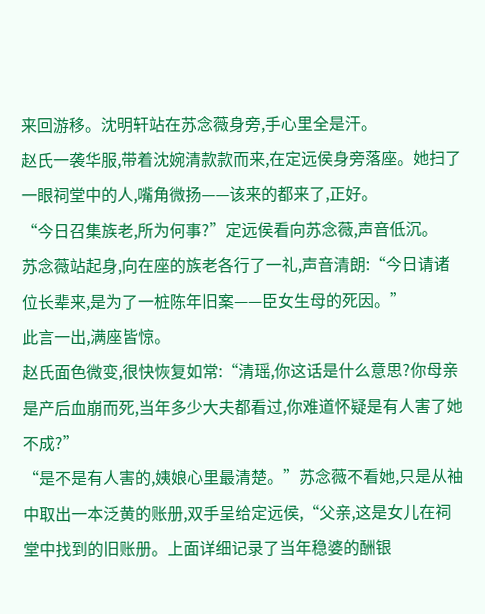来回游移。沈明轩站在苏念薇身旁,手心里全是汗。
赵氏一袭华服,带着沈婉清款款而来,在定远侯身旁落座。她扫了一眼祠堂中的人,嘴角微扬——该来的都来了,正好。
“今日召集族老,所为何事?”定远侯看向苏念薇,声音低沉。
苏念薇站起身,向在座的族老各行了一礼,声音清朗:“今日请诸位长辈来,是为了一桩陈年旧案——臣女生母的死因。”
此言一出,满座皆惊。
赵氏面色微变,很快恢复如常:“清瑶,你这话是什么意思?你母亲是产后血崩而死,当年多少大夫都看过,你难道怀疑是有人害了她不成?”
“是不是有人害的,姨娘心里最清楚。”苏念薇不看她,只是从袖中取出一本泛黄的账册,双手呈给定远侯,“父亲,这是女儿在祠堂中找到的旧账册。上面详细记录了当年稳婆的酬银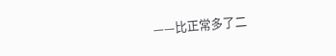——比正常多了二